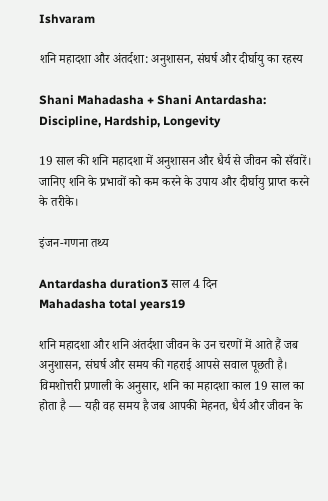Ishvaram

शनि महादशा और अंतर्दशा: अनुशासन, संघर्ष और दीर्घायु का रहस्य

Shani Mahadasha + Shani Antardasha: Discipline, Hardship, Longevity

19 साल की शनि महादशा में अनुशासन और धैर्य से जीवन को सँवारें। जानिए शनि के प्रभावों को कम करने के उपाय और दीर्घायु प्राप्त करने के तरीके।

इंजन-गणना तथ्य

Antardasha duration3 साल 4 दिन
Mahadasha total years19

शनि महादशा और शनि अंतर्दशा जीवन के उन चरणों में आते हैं जब अनुशासन, संघर्ष और समय की गहराई आपसे सवाल पूछती है। विमशोत्तरी प्रणाली के अनुसार, शनि का महादशा काल 19 साल का होता है — यही वह समय है जब आपकी मेहनत, धैर्य और जीवन के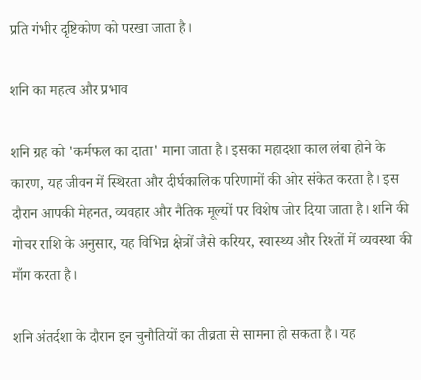प्रति गंभीर दृष्टिकोण को परखा जाता है।

शनि का महत्व और प्रभाव

शनि ग्रह को 'कर्मफल का दाता' माना जाता है। इसका महादशा काल लंबा होने के कारण, यह जीवन में स्थिरता और दीर्घकालिक परिणामों की ओर संकेत करता है। इस दौरान आपकी मेहनत, व्यवहार और नैतिक मूल्यों पर विशेष जोर दिया जाता है। शनि की गोचर राशि के अनुसार, यह विभिन्न क्षेत्रों जैसे करियर, स्वास्थ्य और रिश्तों में व्यवस्था की माँग करता है।

शनि अंतर्दशा के दौरान इन चुनौतियों का तीव्रता से सामना हो सकता है। यह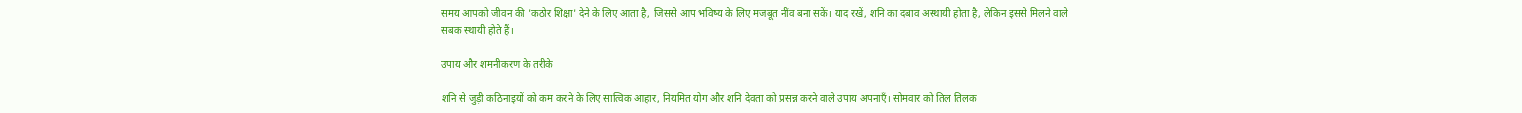समय आपको जीवन की 'कठोर शिक्षा' देने के लिए आता है, जिससे आप भविष्य के लिए मजबूत नींव बना सकें। याद रखें, शनि का दबाव अस्थायी होता है, लेकिन इससे मिलने वाले सबक स्थायी होते हैं।

उपाय और शमनीकरण के तरीके

शनि से जुड़ी कठिनाइयों को कम करने के लिए सात्विक आहार, नियमित योग और शनि देवता को प्रसन्न करने वाले उपाय अपनाएँ। सोमवार को तिल तिलक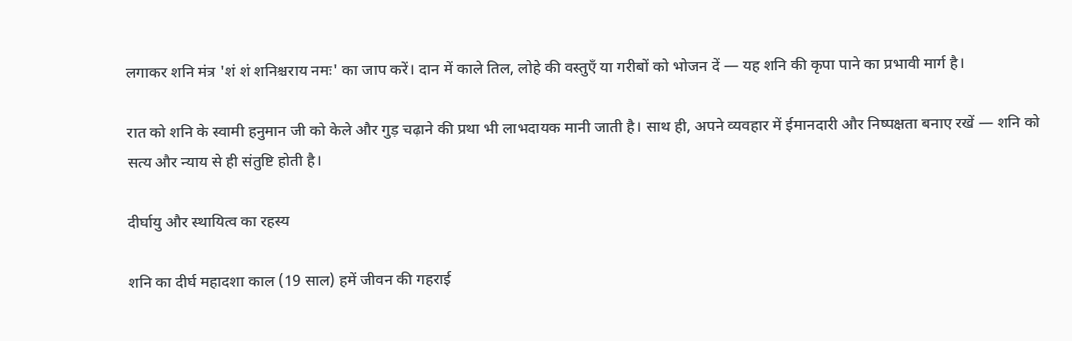लगाकर शनि मंत्र 'शं शं शनिश्चराय नमः' का जाप करें। दान में काले तिल, लोहे की वस्तुएँ या गरीबों को भोजन दें — यह शनि की कृपा पाने का प्रभावी मार्ग है।

रात को शनि के स्वामी हनुमान जी को केले और गुड़ चढ़ाने की प्रथा भी लाभदायक मानी जाती है। साथ ही, अपने व्यवहार में ईमानदारी और निष्पक्षता बनाए रखें — शनि को सत्य और न्याय से ही संतुष्टि होती है।

दीर्घायु और स्थायित्व का रहस्य

शनि का दीर्घ महादशा काल (19 साल) हमें जीवन की गहराई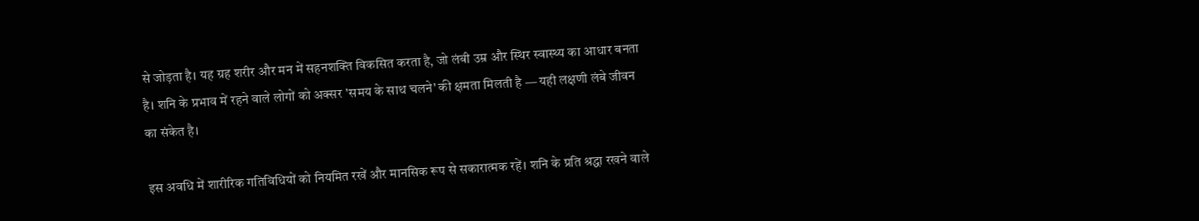से जोड़ता है। यह ग्रह शरीर और मन में सहनशक्ति विकसित करता है, जो लंबी उम्र और स्थिर स्वास्थ्य का आधार बनता है। शनि के प्रभाव में रहने वाले लोगों को अक्सर 'समय के साथ चलने' की क्षमता मिलती है — यही लक्षणी लंबे जीवन का संकेत है।

इस अवधि में शारीरिक गतिविधियों को नियमित रखें और मानसिक रूप से सकारात्मक रहें। शनि के प्रति श्रद्धा रखने वाले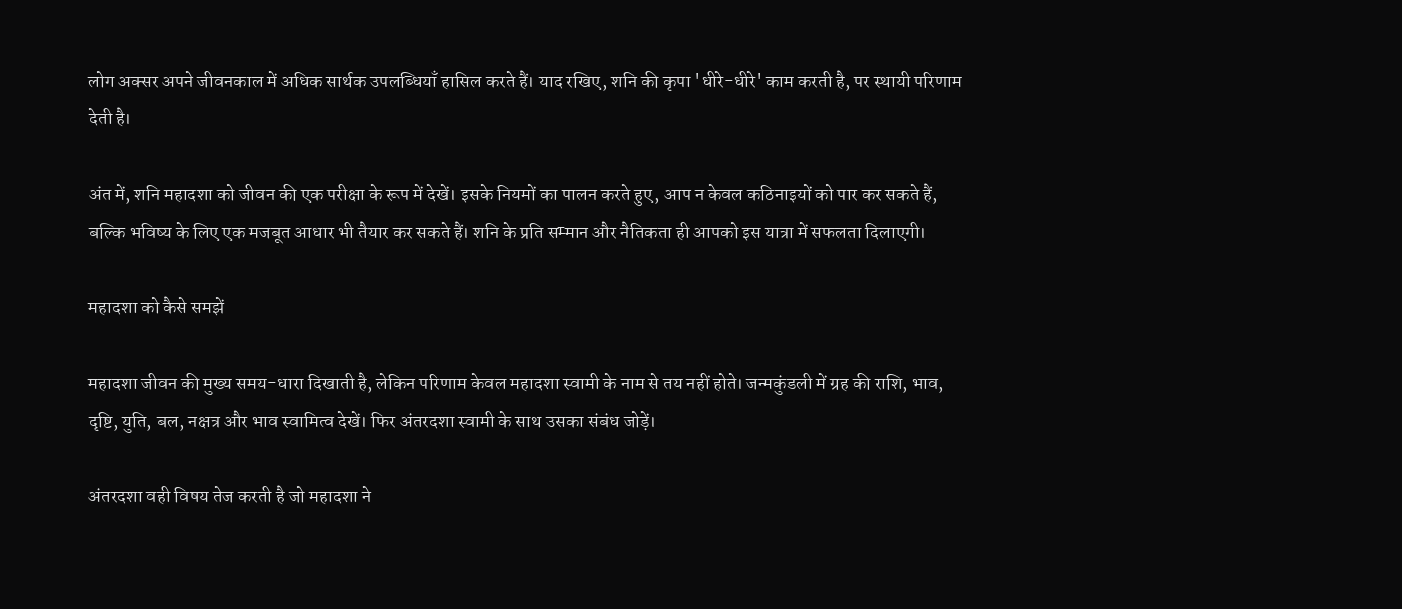लोग अक्सर अपने जीवनकाल में अधिक सार्थक उपलब्धियाँ हासिल करते हैं। याद रखिए, शनि की कृपा 'धीरे-धीरे' काम करती है, पर स्थायी परिणाम देती है।

अंत में, शनि महादशा को जीवन की एक परीक्षा के रूप में देखें। इसके नियमों का पालन करते हुए, आप न केवल कठिनाइयों को पार कर सकते हैं, बल्कि भविष्य के लिए एक मजबूत आधार भी तैयार कर सकते हैं। शनि के प्रति सम्मान और नैतिकता ही आपको इस यात्रा में सफलता दिलाएगी।

महादशा को कैसे समझें

महादशा जीवन की मुख्य समय-धारा दिखाती है, लेकिन परिणाम केवल महादशा स्वामी के नाम से तय नहीं होते। जन्मकुंडली में ग्रह की राशि, भाव, दृष्टि, युति, बल, नक्षत्र और भाव स्वामित्व देखें। फिर अंतरदशा स्वामी के साथ उसका संबंध जोड़ें।

अंतरदशा वही विषय तेज करती है जो महादशा ने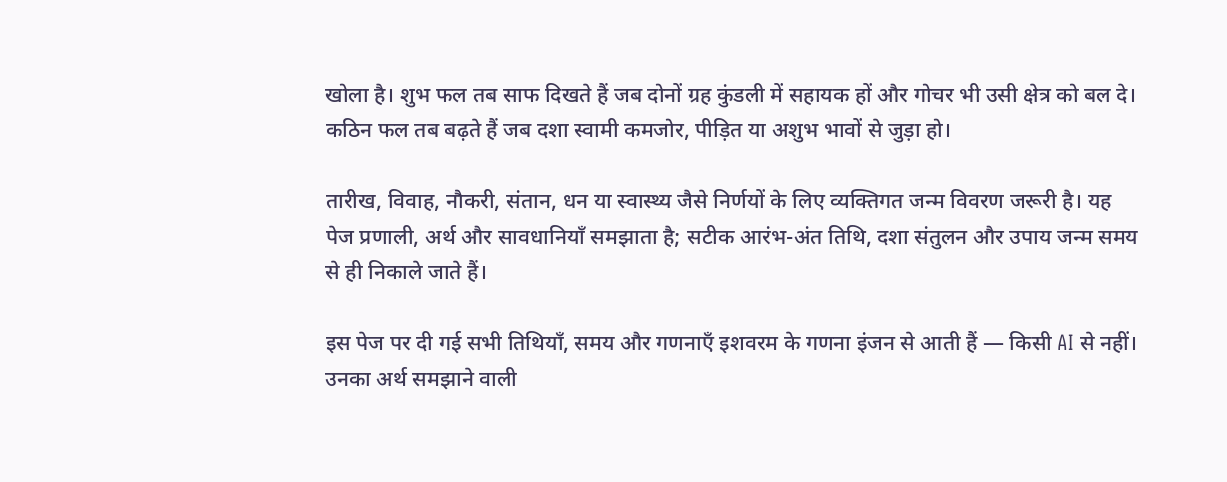खोला है। शुभ फल तब साफ दिखते हैं जब दोनों ग्रह कुंडली में सहायक हों और गोचर भी उसी क्षेत्र को बल दे। कठिन फल तब बढ़ते हैं जब दशा स्वामी कमजोर, पीड़ित या अशुभ भावों से जुड़ा हो।

तारीख, विवाह, नौकरी, संतान, धन या स्वास्थ्य जैसे निर्णयों के लिए व्यक्तिगत जन्म विवरण जरूरी है। यह पेज प्रणाली, अर्थ और सावधानियाँ समझाता है; सटीक आरंभ-अंत तिथि, दशा संतुलन और उपाय जन्म समय से ही निकाले जाते हैं।

इस पेज पर दी गई सभी तिथियाँ, समय और गणनाएँ इशवरम के गणना इंजन से आती हैं — किसी AI से नहीं। उनका अर्थ समझाने वाली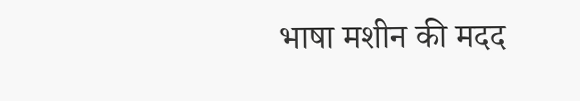भाषा मशीन की मदद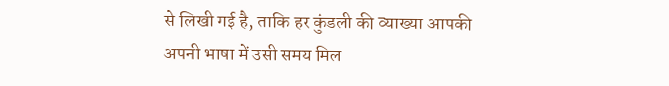से लिखी गई है, ताकि हर कुंडली की व्याख्या आपकी अपनी भाषा में उसी समय मिल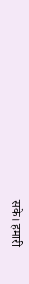सके। हमारी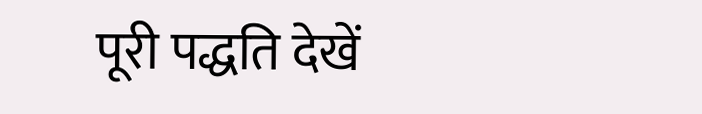पूरी पद्धति देखें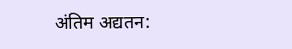अंतिम अद्यतन: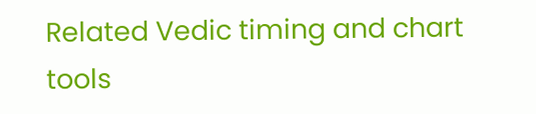Related Vedic timing and chart tools